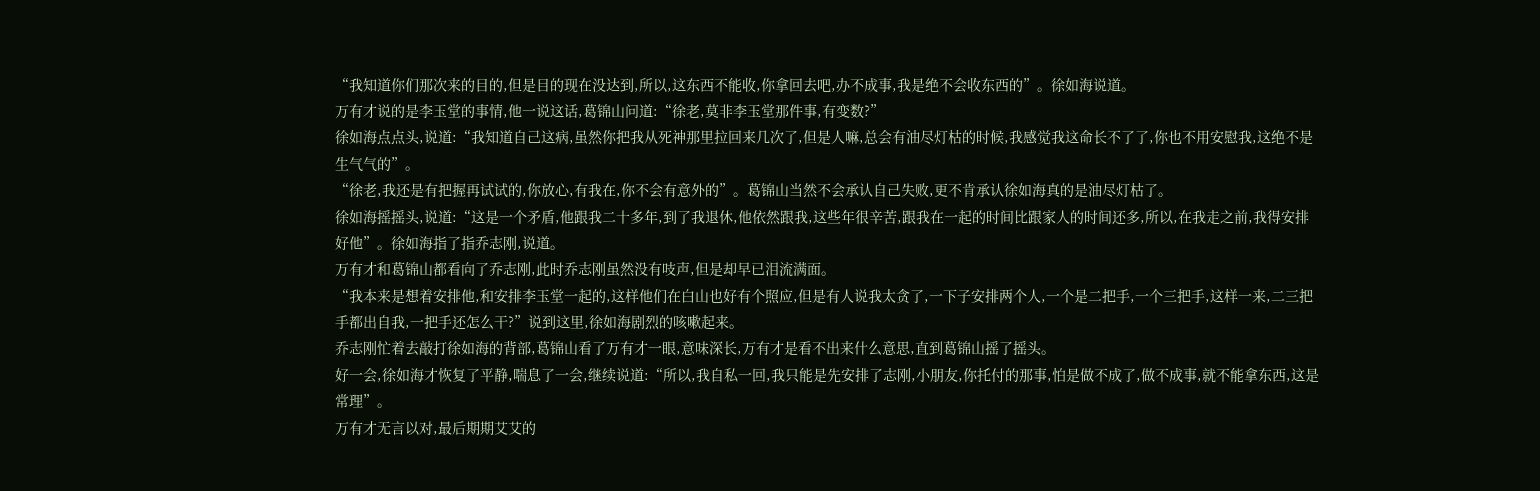“我知道你们那次来的目的,但是目的现在没达到,所以,这东西不能收,你拿回去吧,办不成事,我是绝不会收东西的”。徐如海说道。
万有才说的是李玉堂的事情,他一说这话,葛锦山问道:“徐老,莫非李玉堂那件事,有变数?”
徐如海点点头,说道:“我知道自己这病,虽然你把我从死神那里拉回来几次了,但是人嘛,总会有油尽灯枯的时候,我感觉我这命长不了了,你也不用安慰我,这绝不是生气气的”。
“徐老,我还是有把握再试试的,你放心,有我在,你不会有意外的”。葛锦山当然不会承认自己失败,更不肯承认徐如海真的是油尽灯枯了。
徐如海摇摇头,说道:“这是一个矛盾,他跟我二十多年,到了我退休,他依然跟我,这些年很辛苦,跟我在一起的时间比跟家人的时间还多,所以,在我走之前,我得安排好他”。徐如海指了指乔志刚,说道。
万有才和葛锦山都看向了乔志刚,此时乔志刚虽然没有吱声,但是却早已泪流满面。
“我本来是想着安排他,和安排李玉堂一起的,这样他们在白山也好有个照应,但是有人说我太贪了,一下子安排两个人,一个是二把手,一个三把手,这样一来,二三把手都出自我,一把手还怎么干?”说到这里,徐如海剧烈的咳嗽起来。
乔志刚忙着去敲打徐如海的背部,葛锦山看了万有才一眼,意味深长,万有才是看不出来什么意思,直到葛锦山摇了摇头。
好一会,徐如海才恢复了平静,喘息了一会,继续说道:“所以,我自私一回,我只能是先安排了志刚,小朋友,你托付的那事,怕是做不成了,做不成事,就不能拿东西,这是常理”。
万有才无言以对,最后期期艾艾的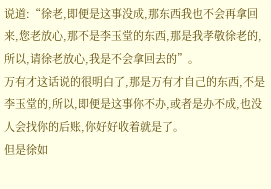说道:“徐老,即便是这事没成,那东西我也不会再拿回来,您老放心,那不是李玉堂的东西,那是我孝敬徐老的,所以,请徐老放心,我是不会拿回去的”。
万有才这话说的很明白了,那是万有才自己的东西,不是李玉堂的,所以,即便是这事你不办,或者是办不成,也没人会找你的后账,你好好收着就是了。
但是徐如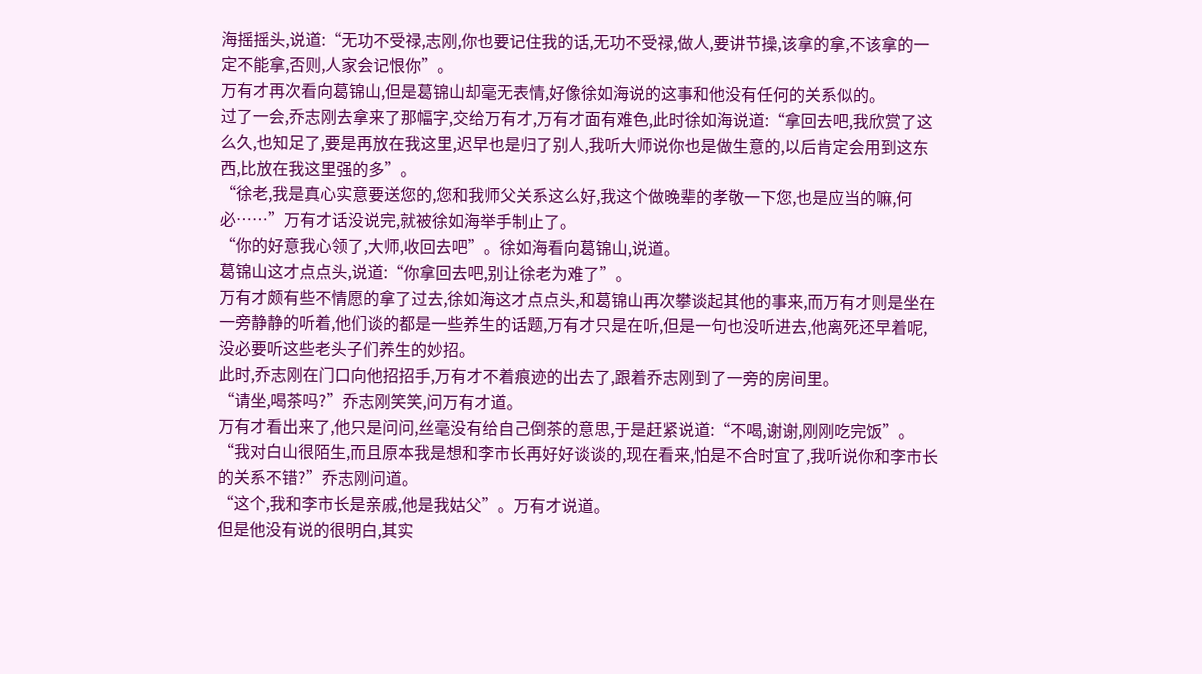海摇摇头,说道:“无功不受禄,志刚,你也要记住我的话,无功不受禄,做人,要讲节操,该拿的拿,不该拿的一定不能拿,否则,人家会记恨你”。
万有才再次看向葛锦山,但是葛锦山却毫无表情,好像徐如海说的这事和他没有任何的关系似的。
过了一会,乔志刚去拿来了那幅字,交给万有才,万有才面有难色,此时徐如海说道:“拿回去吧,我欣赏了这么久,也知足了,要是再放在我这里,迟早也是归了别人,我听大师说你也是做生意的,以后肯定会用到这东西,比放在我这里强的多”。
“徐老,我是真心实意要送您的,您和我师父关系这么好,我这个做晚辈的孝敬一下您,也是应当的嘛,何必……”万有才话没说完,就被徐如海举手制止了。
“你的好意我心领了,大师,收回去吧”。徐如海看向葛锦山,说道。
葛锦山这才点点头,说道:“你拿回去吧,别让徐老为难了”。
万有才颇有些不情愿的拿了过去,徐如海这才点点头,和葛锦山再次攀谈起其他的事来,而万有才则是坐在一旁静静的听着,他们谈的都是一些养生的话题,万有才只是在听,但是一句也没听进去,他离死还早着呢,没必要听这些老头子们养生的妙招。
此时,乔志刚在门口向他招招手,万有才不着痕迹的出去了,跟着乔志刚到了一旁的房间里。
“请坐,喝茶吗?”乔志刚笑笑,问万有才道。
万有才看出来了,他只是问问,丝毫没有给自己倒茶的意思,于是赶紧说道:“不喝,谢谢,刚刚吃完饭”。
“我对白山很陌生,而且原本我是想和李市长再好好谈谈的,现在看来,怕是不合时宜了,我听说你和李市长的关系不错?”乔志刚问道。
“这个,我和李市长是亲戚,他是我姑父”。万有才说道。
但是他没有说的很明白,其实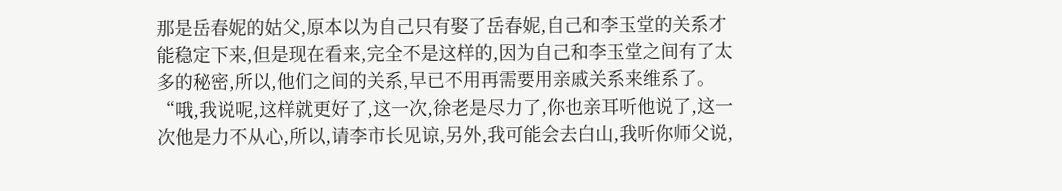那是岳春妮的姑父,原本以为自己只有娶了岳春妮,自己和李玉堂的关系才能稳定下来,但是现在看来,完全不是这样的,因为自己和李玉堂之间有了太多的秘密,所以,他们之间的关系,早已不用再需要用亲戚关系来维系了。
“哦,我说呢,这样就更好了,这一次,徐老是尽力了,你也亲耳听他说了,这一次他是力不从心,所以,请李市长见谅,另外,我可能会去白山,我听你师父说,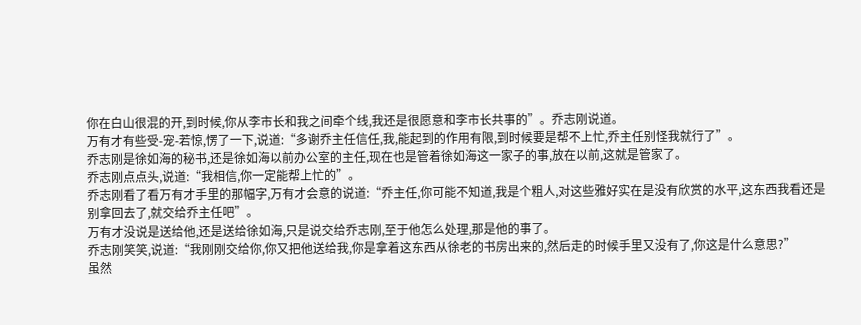你在白山很混的开,到时候,你从李市长和我之间牵个线,我还是很愿意和李市长共事的”。乔志刚说道。
万有才有些受-宠-若惊,愣了一下,说道:“多谢乔主任信任,我,能起到的作用有限,到时候要是帮不上忙,乔主任别怪我就行了”。
乔志刚是徐如海的秘书,还是徐如海以前办公室的主任,现在也是管着徐如海这一家子的事,放在以前,这就是管家了。
乔志刚点点头,说道:“我相信,你一定能帮上忙的”。
乔志刚看了看万有才手里的那幅字,万有才会意的说道:“乔主任,你可能不知道,我是个粗人,对这些雅好实在是没有欣赏的水平,这东西我看还是别拿回去了,就交给乔主任吧”。
万有才没说是送给他,还是送给徐如海,只是说交给乔志刚,至于他怎么处理,那是他的事了。
乔志刚笑笑,说道:“我刚刚交给你,你又把他送给我,你是拿着这东西从徐老的书房出来的,然后走的时候手里又没有了,你这是什么意思?”
虽然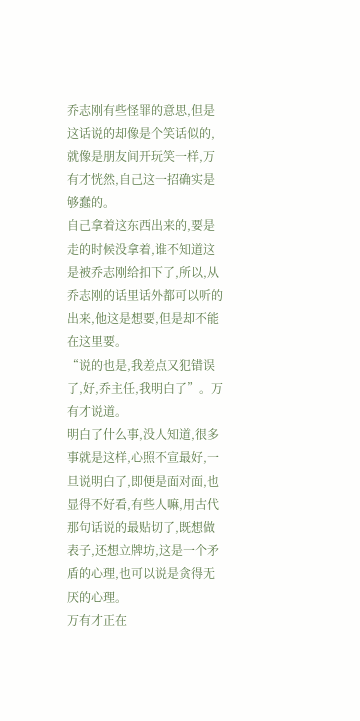乔志刚有些怪罪的意思,但是这话说的却像是个笑话似的,就像是朋友间开玩笑一样,万有才恍然,自己这一招确实是够蠢的。
自己拿着这东西出来的,要是走的时候没拿着,谁不知道这是被乔志刚给扣下了,所以,从乔志刚的话里话外都可以听的出来,他这是想要,但是却不能在这里要。
“说的也是,我差点又犯错误了,好,乔主任,我明白了”。万有才说道。
明白了什么事,没人知道,很多事就是这样,心照不宣最好,一旦说明白了,即便是面对面,也显得不好看,有些人嘛,用古代那句话说的最贴切了,既想做表子,还想立牌坊,这是一个矛盾的心理,也可以说是贪得无厌的心理。
万有才正在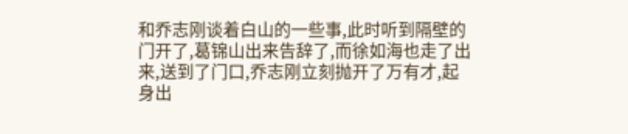和乔志刚谈着白山的一些事,此时听到隔壁的门开了,葛锦山出来告辞了,而徐如海也走了出来,送到了门口,乔志刚立刻抛开了万有才,起身出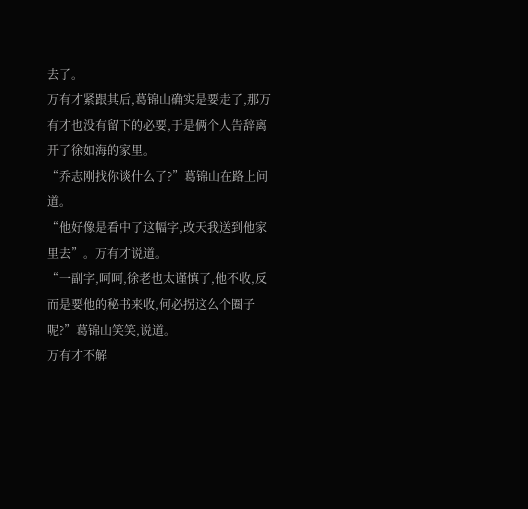去了。
万有才紧跟其后,葛锦山确实是要走了,那万有才也没有留下的必要,于是俩个人告辞离开了徐如海的家里。
“乔志刚找你谈什么了?”葛锦山在路上问道。
“他好像是看中了这幅字,改天我送到他家里去”。万有才说道。
“一副字,呵呵,徐老也太谨慎了,他不收,反而是要他的秘书来收,何必拐这么个圈子呢?”葛锦山笑笑,说道。
万有才不解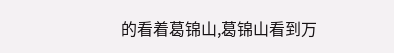的看着葛锦山,葛锦山看到万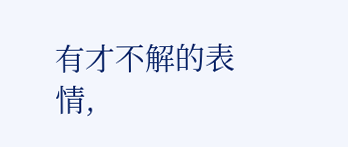有才不解的表情,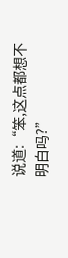说道:“笨,这点都想不明白吗?”